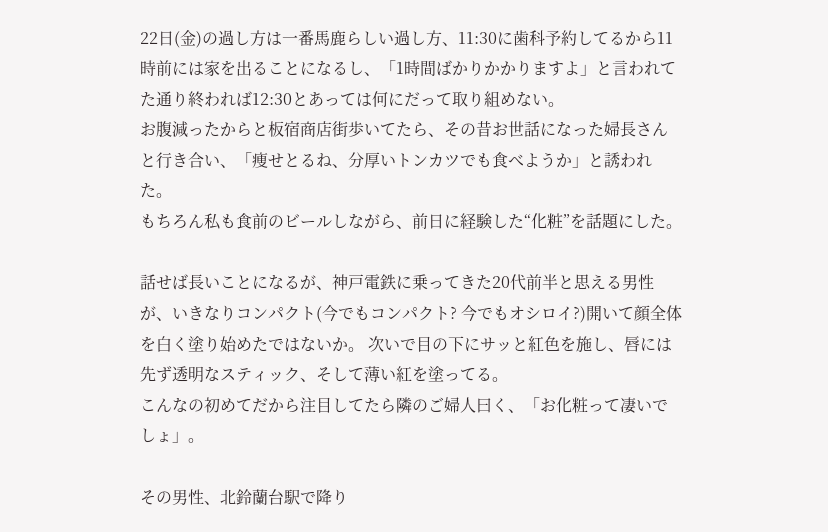22日(金)の過し方は一番馬鹿らしい過し方、11:30に歯科予約してるから11時前には家を出ることになるし、「1時間ばかりかかりますよ」と言われてた通り終われば12:30とあっては何にだって取り組めない。
お腹減ったからと板宿商店街歩いてたら、その昔お世話になった婦長さんと行き合い、「痩せとるね、分厚いトンカツでも食べようか」と誘われた。
もちろん私も食前のビールしながら、前日に経験した“化粧”を話題にした。

話せば長いことになるが、神戸電鉄に乗ってきた20代前半と思える男性が、いきなりコンパクト(今でもコンパクト? 今でもオシロイ?)開いて顔全体を白く塗り始めたではないか。 次いで目の下にサッと紅色を施し、唇には先ず透明なスティック、そして薄い紅を塗ってる。
こんなの初めてだから注目してたら隣のご婦人曰く、「お化粧って凄いでしょ」。

その男性、北鈴蘭台駅で降り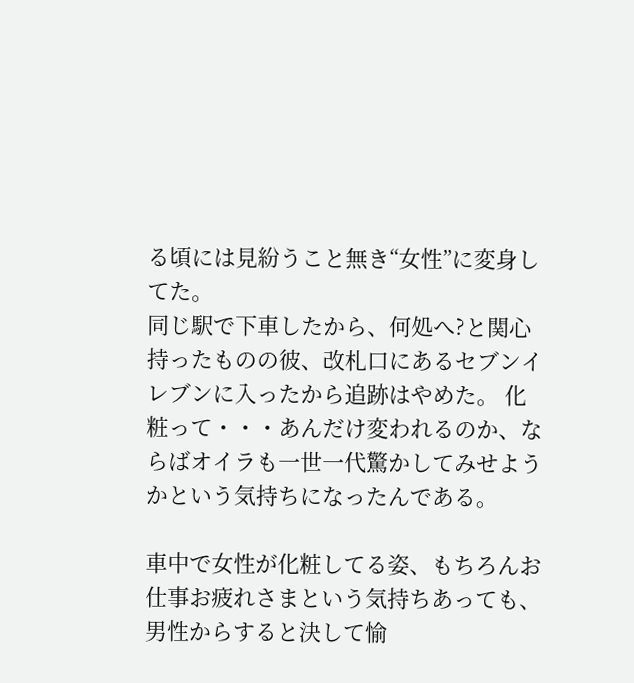る頃には見紛うこと無き“女性”に変身してた。
同じ駅で下車したから、何処へ?と関心持ったものの彼、改札口にあるセブンイレブンに入ったから追跡はやめた。 化粧って・・・あんだけ変われるのか、ならばオイラも一世一代驚かしてみせようかという気持ちになったんである。

車中で女性が化粧してる姿、もちろんお仕事お疲れさまという気持ちあっても、男性からすると決して愉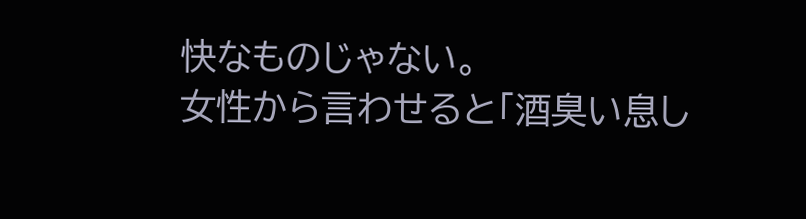快なものじゃない。
女性から言わせると「酒臭い息し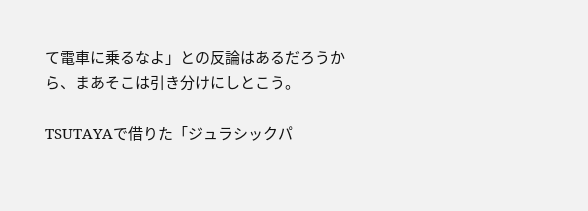て電車に乗るなよ」との反論はあるだろうから、まあそこは引き分けにしとこう。

TSUTAYAで借りた「ジュラシックパ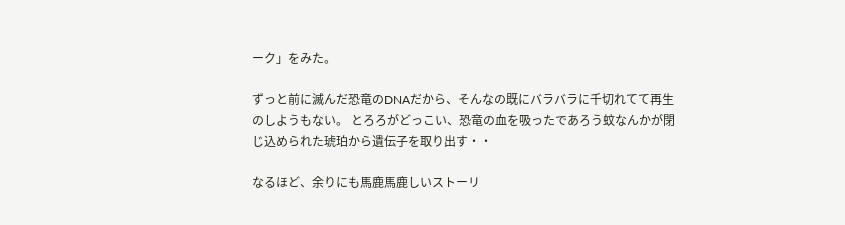ーク」をみた。

ずっと前に滅んだ恐竜のDNAだから、そんなの既にバラバラに千切れてて再生のしようもない。 とろろがどっこい、恐竜の血を吸ったであろう蚊なんかが閉じ込められた琥珀から遺伝子を取り出す・・

なるほど、余りにも馬鹿馬鹿しいストーリ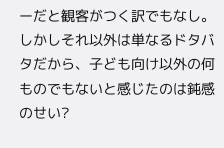ーだと観客がつく訳でもなし。
しかしそれ以外は単なるドタバタだから、子ども向け以外の何ものでもないと感じたのは鈍感のせい?